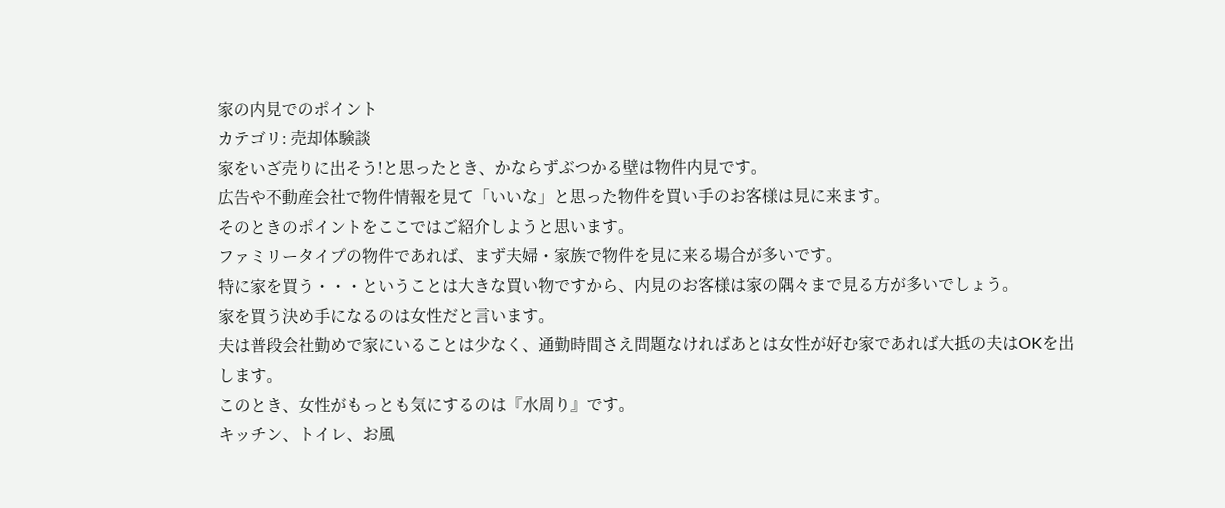家の内見でのポイント
カテゴリ: 売却体験談
家をいざ売りに出そう!と思ったとき、かならずぶつかる壁は物件内見です。
広告や不動産会社で物件情報を見て「いいな」と思った物件を買い手のお客様は見に来ます。
そのときのポイントをここではご紹介しようと思います。
ファミリータイプの物件であれば、まず夫婦・家族で物件を見に来る場合が多いです。
特に家を買う・・・ということは大きな買い物ですから、内見のお客様は家の隅々まで見る方が多いでしょう。
家を買う決め手になるのは女性だと言います。
夫は普段会社勤めで家にいることは少なく、通勤時間さえ問題なければあとは女性が好む家であれば大抵の夫はOKを出します。
このとき、女性がもっとも気にするのは『水周り』です。
キッチン、トイレ、お風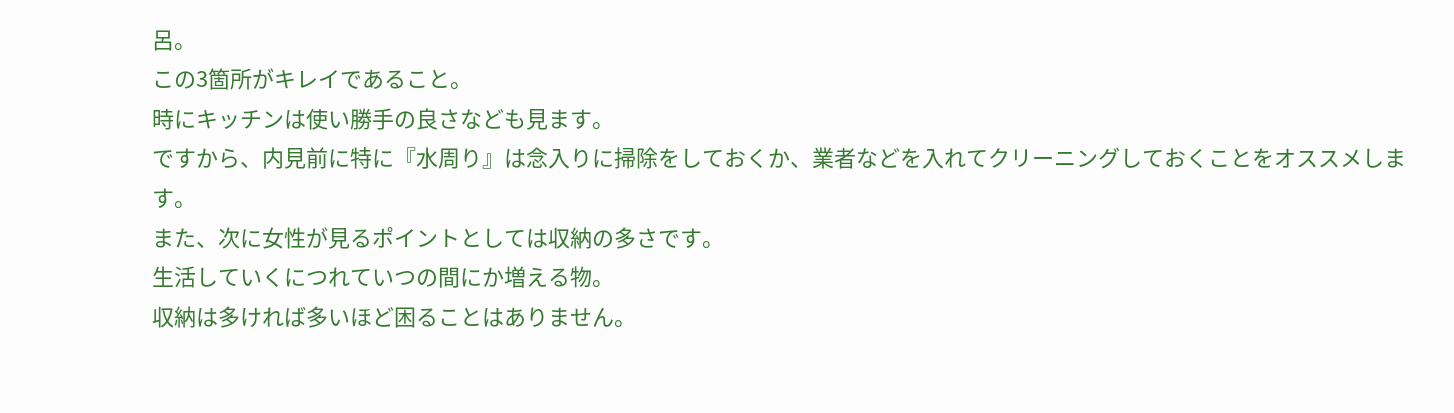呂。
この3箇所がキレイであること。
時にキッチンは使い勝手の良さなども見ます。
ですから、内見前に特に『水周り』は念入りに掃除をしておくか、業者などを入れてクリーニングしておくことをオススメします。
また、次に女性が見るポイントとしては収納の多さです。
生活していくにつれていつの間にか増える物。
収納は多ければ多いほど困ることはありません。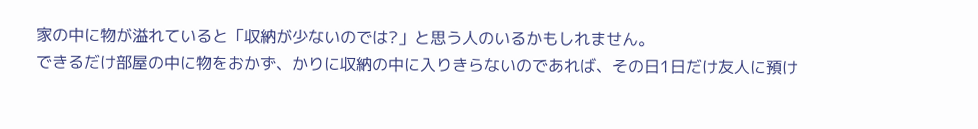家の中に物が溢れていると「収納が少ないのでは?」と思う人のいるかもしれません。
できるだけ部屋の中に物をおかず、かりに収納の中に入りきらないのであれば、その日1日だけ友人に預け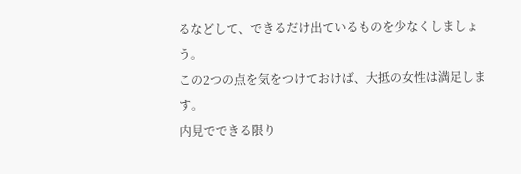るなどして、できるだけ出ているものを少なくしましょう。
この2つの点を気をつけておけば、大抵の女性は満足します。
内見でできる限り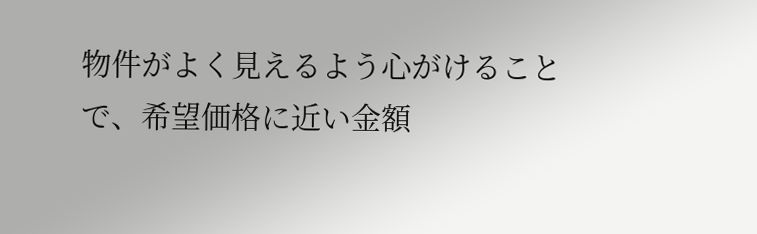物件がよく見えるよう心がけることで、希望価格に近い金額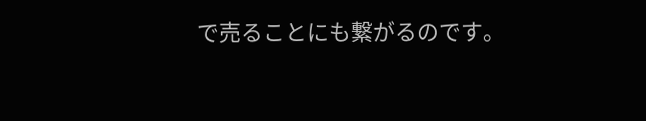で売ることにも繋がるのです。